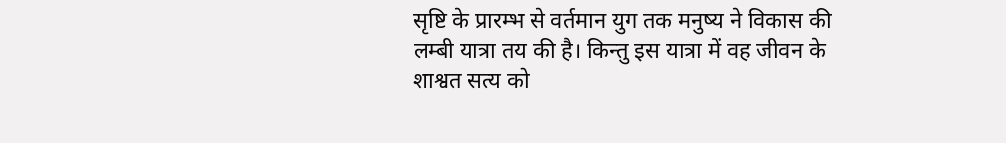सृष्टि के प्रारम्भ से वर्तमान युग तक मनुष्य ने विकास की लम्बी यात्रा तय की है। किन्तु इस यात्रा में वह जीवन के शाश्वत सत्य को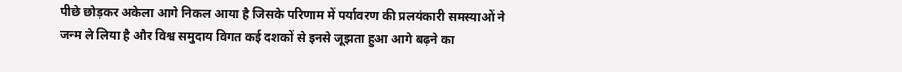पीछे छोड़कर अकेला आगे निकल आया है जिसके परिणाम में पर्यावरण की प्रलयंकारी समस्याओं ने जन्म ले लिया है और विश्व समुदाय विगत कई दशकों से इनसे जूझता हुआ आगे बढ़ने का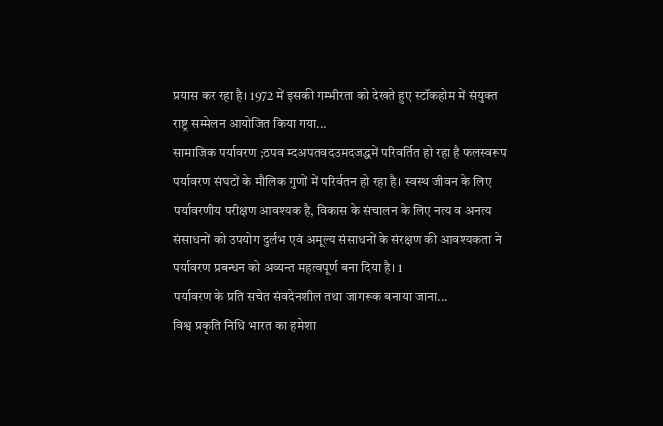प्रयास कर रहा है। 1972 में इसकी गम्भीरता को देखते हुए स्टॉकहोम में संयुक्त राष्ट्र सम्मेलन आयोजित किया गया...
सामाजिक पर्यावरण ;ठपव म्दअपतवदउमदजद्धमें परिवर्तित हो रहा है फलस्वरूप पर्यावरण संघटों के मौलिक गुणों में परिर्वतन हो रहा है। स्वस्थ जीवन के लिए पर्यावरणीय परीक्षण आवश्यक है, विकास के संचालन के लिए नत्य व अनत्य संसाधनों को उपयोग दुर्लभ एवं अमूल्य संसाधनों के संरक्षण की आवश्यकता ने पर्यावरण प्रबन्धन को अव्यन्त महत्वपूर्ण बना दिया है। 1
पर्यावरण के प्रति सचेत संवदेनशील तथा जागरूक बनाया जाना...
विश्व प्रकृति निधि भारत का हमेशा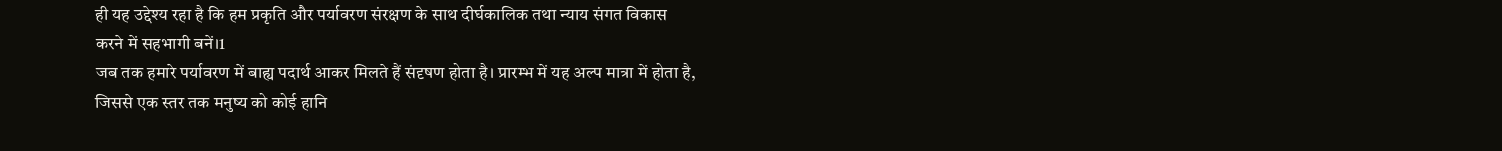ही यह उद्देश्य रहा है कि हम प्रकृति और पर्यावरण संरक्षण के साथ दीर्घकालिक तथा न्याय संगत विकास करने में सहभागी बनें।1
जब तक हमारे पर्यावरण में बाह्य पदार्थ आकर मिलते हैं संदृषण होता है। प्रारम्भ में यह अल्प मात्रा में होता है, जिससे एक स्तर तक मनुष्य को कोई हानि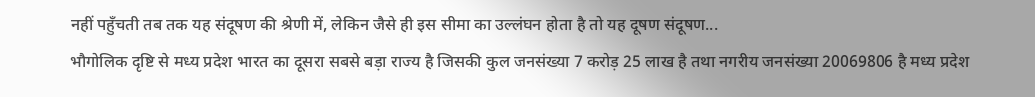नहीं पहुँचती तब तक यह संदूषण की श्रेणी में, लेकिन जैसे ही इस सीमा का उल्लंघन होता है तो यह दूषण संदूषण...
भौगोलिक दृष्टि से मध्य प्रदेश भारत का दूसरा सबसे बड़ा राज्य है जिसकी कुल जनसंख्या 7 करोड़ 25 लाख है तथा नगरीय जनसंख्या 20069806 है मध्य प्रदेश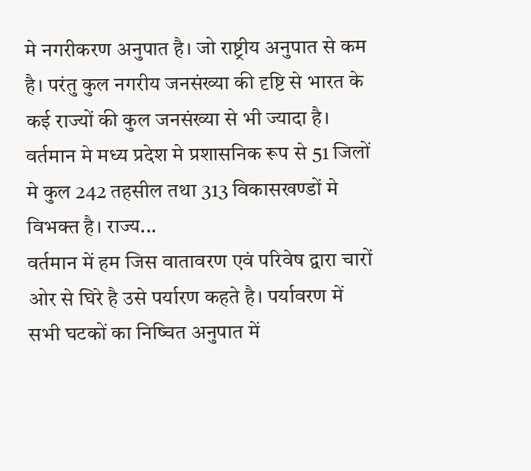मे नगरीकरण अनुपात है। जो राष्ट्रीय अनुपात से कम है। परंतु कुल नगरीय जनसंख्या की दृष्टि से भारत के कई राज्यों की कुल जनसंख्या से भी ज्यादा है। वर्तमान मे मध्य प्रदेश मे प्रशासनिक रूप से 51 जिलों मे कुल 242 तहसील तथा 313 विकासखण्डों मे विभक्त है। राज्य...
वर्तमान में हम जिस वातावरण एवं परिवेष द्वारा चारों ओर से घिरे है उसे पर्यारण कहते है। पर्यावरण में सभी घटकों का निष्चित अनुपात में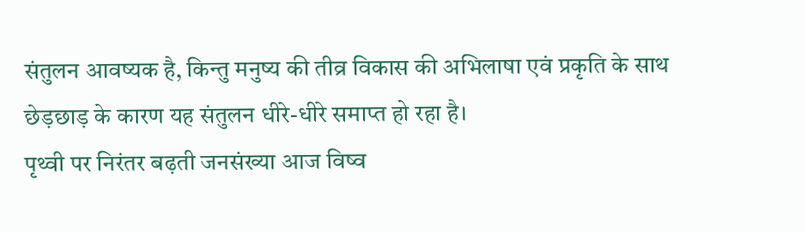संतुलन आवष्यक है, किन्तु मनुष्य की तीव्र विकास की अभिलाषा एवं प्रकृति के साथ छेड़छाड़ के कारण यह संतुलन धीरे-धीरे समाप्त हो रहा है।
पृथ्वी पर निरंतर बढ़ती जनसंख्या आज विष्व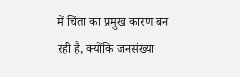में चिंता का प्रमुख कारण बन रही है, क्योंकि जनसंख्या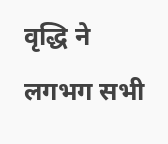वृद्धि ने लगभग सभी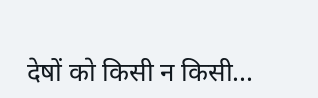देषों को किसी न किसी...